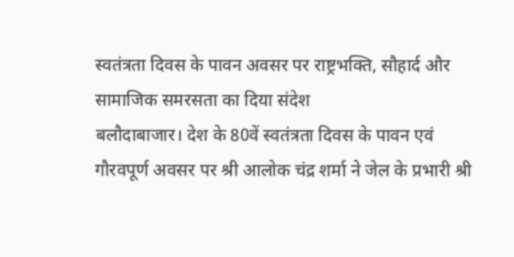स्वतंत्रता दिवस के पावन अवसर पर राष्ट्रभक्ति, सौहार्द और सामाजिक समरसता का दिया संदेश
बलौदाबाजार। देश के 80वें स्वतंत्रता दिवस के पावन एवं गौरवपूर्ण अवसर पर श्री आलोक चंद्र शर्मा ने जेल के प्रभारी श्री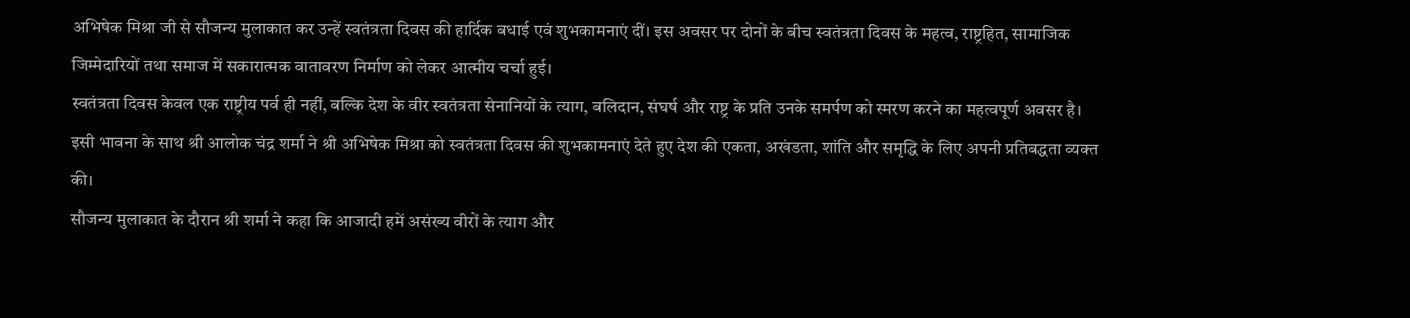अभिषेक मिश्रा जी से सौजन्य मुलाकात कर उन्हें स्वतंत्रता दिवस की हार्दिक बधाई एवं शुभकामनाएं दीं। इस अवसर पर दोनों के बीच स्वतंत्रता दिवस के महत्व, राष्ट्रहित, सामाजिक जिम्मेदारियों तथा समाज में सकारात्मक वातावरण निर्माण को लेकर आत्मीय चर्चा हुई।
स्वतंत्रता दिवस केवल एक राष्ट्रीय पर्व ही नहीं, बल्कि देश के वीर स्वतंत्रता सेनानियों के त्याग, बलिदान, संघर्ष और राष्ट्र के प्रति उनके समर्पण को स्मरण करने का महत्वपूर्ण अवसर है। इसी भावना के साथ श्री आलोक चंद्र शर्मा ने श्री अभिषेक मिश्रा को स्वतंत्रता दिवस की शुभकामनाएं देते हुए देश की एकता, अखंडता, शांति और समृद्धि के लिए अपनी प्रतिबद्धता व्यक्त की।
सौजन्य मुलाकात के दौरान श्री शर्मा ने कहा कि आजादी हमें असंख्य वीरों के त्याग और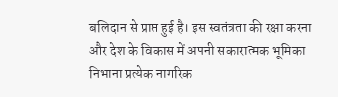बलिदान से प्राप्त हुई है। इस स्वतंत्रता की रक्षा करना और देश के विकास में अपनी सकारात्मक भूमिका निभाना प्रत्येक नागरिक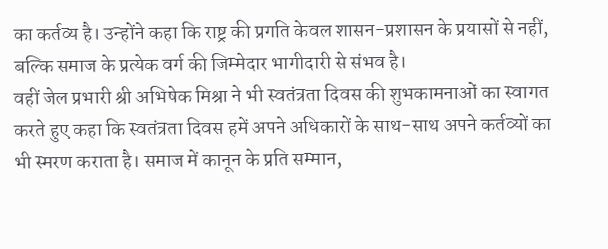का कर्तव्य है। उन्होंने कहा कि राष्ट्र की प्रगति केवल शासन-प्रशासन के प्रयासों से नहीं, बल्कि समाज के प्रत्येक वर्ग की जिम्मेदार भागीदारी से संभव है।
वहीं जेल प्रभारी श्री अभिषेक मिश्रा ने भी स्वतंत्रता दिवस की शुभकामनाओं का स्वागत करते हुए कहा कि स्वतंत्रता दिवस हमें अपने अधिकारों के साथ-साथ अपने कर्तव्यों का भी स्मरण कराता है। समाज में कानून के प्रति सम्मान,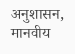अनुशासन, मानवीय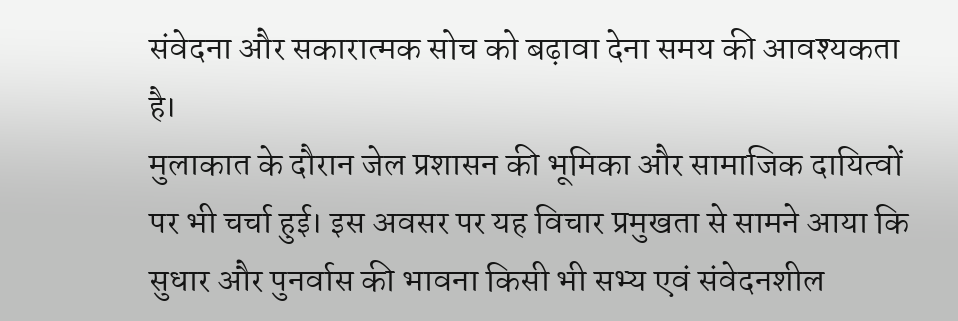संवेदना और सकारात्मक सोच को बढ़ावा देना समय की आवश्यकता है।
मुलाकात के दौरान जेल प्रशासन की भूमिका और सामाजिक दायित्वों पर भी चर्चा हुई। इस अवसर पर यह विचार प्रमुखता से सामने आया कि सुधार और पुनर्वास की भावना किसी भी सभ्य एवं संवेदनशील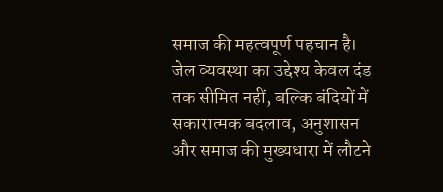समाज की महत्वपूर्ण पहचान है। जेल व्यवस्था का उद्देश्य केवल दंड तक सीमित नहीं, बल्कि बंदियों में सकारात्मक बदलाव, अनुशासन और समाज की मुख्यधारा में लौटने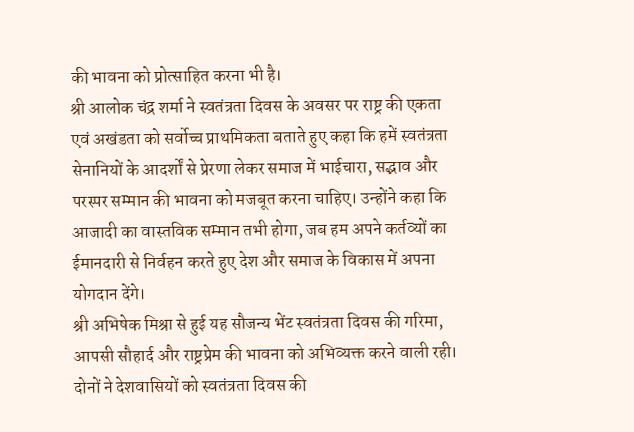की भावना को प्रोत्साहित करना भी है।
श्री आलोक चंद्र शर्मा ने स्वतंत्रता दिवस के अवसर पर राष्ट्र की एकता एवं अखंडता को सर्वोच्च प्राथमिकता बताते हुए कहा कि हमें स्वतंत्रता सेनानियों के आदर्शों से प्रेरणा लेकर समाज में भाईचारा, सद्भाव और परस्पर सम्मान की भावना को मजबूत करना चाहिए। उन्होंने कहा कि आजादी का वास्तविक सम्मान तभी होगा, जब हम अपने कर्तव्यों का ईमानदारी से निर्वहन करते हुए देश और समाज के विकास में अपना योगदान देंगे।
श्री अभिषेक मिश्रा से हुई यह सौजन्य भेंट स्वतंत्रता दिवस की गरिमा, आपसी सौहार्द और राष्ट्रप्रेम की भावना को अभिव्यक्त करने वाली रही। दोनों ने देशवासियों को स्वतंत्रता दिवस की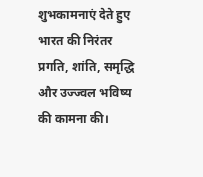शुभकामनाएं देते हुए भारत की निरंतर प्रगति, शांति, समृद्धि और उज्ज्वल भविष्य की कामना की।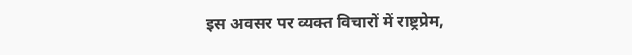इस अवसर पर व्यक्त विचारों में राष्ट्रप्रेम,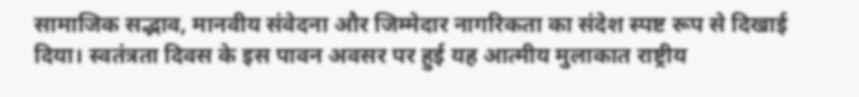सामाजिक सद्भाव, मानवीय संवेदना और जिम्मेदार नागरिकता का संदेश स्पष्ट रूप से दिखाई दिया। स्वतंत्रता दिवस के इस पावन अवसर पर हुई यह आत्मीय मुलाकात राष्ट्रीय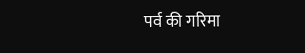पर्व की गरिमा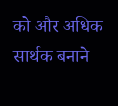को और अधिक सार्थक बनाने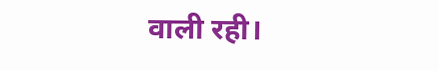वाली रही।